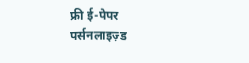फ्री ई-पेपर
पर्सनलाइज़्ड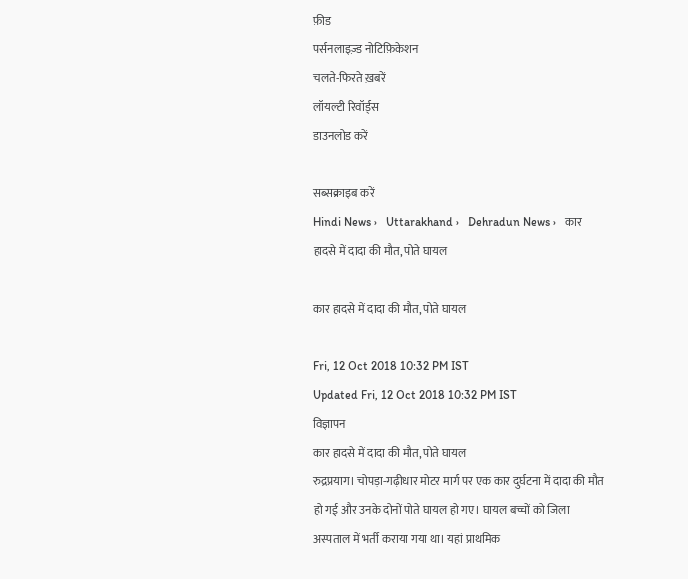फ़ीड
पर्सनलाइज़्ड नोटिफ़िकेशन
चलते-फिरते ख़बरें
लॉयल्टी रिवॉर्ड्स
डाउनलोड करें

सब्सक्राइब करें
Hindi News ›   Uttarakhand ›   Dehradun News ›   कार हादसे में दादा की मौत, पोते घायल

कार हादसे में दादा की मौत, पोते घायल

Fri, 12 Oct 2018 10:32 PM IST
Updated Fri, 12 Oct 2018 10:32 PM IST
विज्ञापन
कार हादसे में दादा की मौत, पोते घायल
रुद्रप्रयाग। चोपड़ा-गढ़ीधार मोटर मार्ग पर एक कार दुर्घटना में दादा की मौत हो गई और उनके दोनों पोते घायल हो गए। घायल बच्चों को जिला अस्पताल में भर्ती कराया गया था। यहां प्राथमिक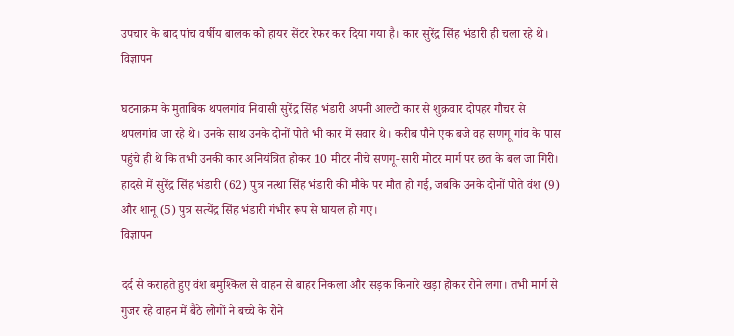उपचार के बाद पांच वर्षीय बालक को हायर सेंटर रेफर कर दिया गया है। कार सुरेंद्र सिंह भंडारी ही चला रहे थे।
विज्ञापन

घटनाक्रम के मुताबिक थपलगांव निवासी सुरेंद्र सिंह भंडारी अपनी आल्टो कार से शुक्रवार दोपहर गौचर से थपलगांव जा रहे थे। उनके साथ उनके दोनों पोते भी कार में सवार थे। करीब पौने एक बजे वह सणगू गांव के पास पहुंचे ही थे कि तभी उनकी कार अनियंत्रित होकर 10 मीटर नीचे सणगू-सारी मोटर मार्ग पर छत के बल जा गिरी। हादसे में सुरेंद्र सिंह भंडारी (62) पुत्र नत्था सिंह भंडारी की मौके पर मौत हो गई, जबकि उनके दोनों पोते वंश (9) और शानू (5) पुत्र सत्येंद्र सिंह भंडारी गंभीर रूप से घायल हो गए।
विज्ञापन

दर्द से कराहते हुए वंश बमुश्किल से वाहन से बाहर निकला और सड़क किनारे खड़ा होकर रोने लगा। तभी मार्ग से गुजर रहे वाहन में बैठे लोगों ने बच्चे के रोने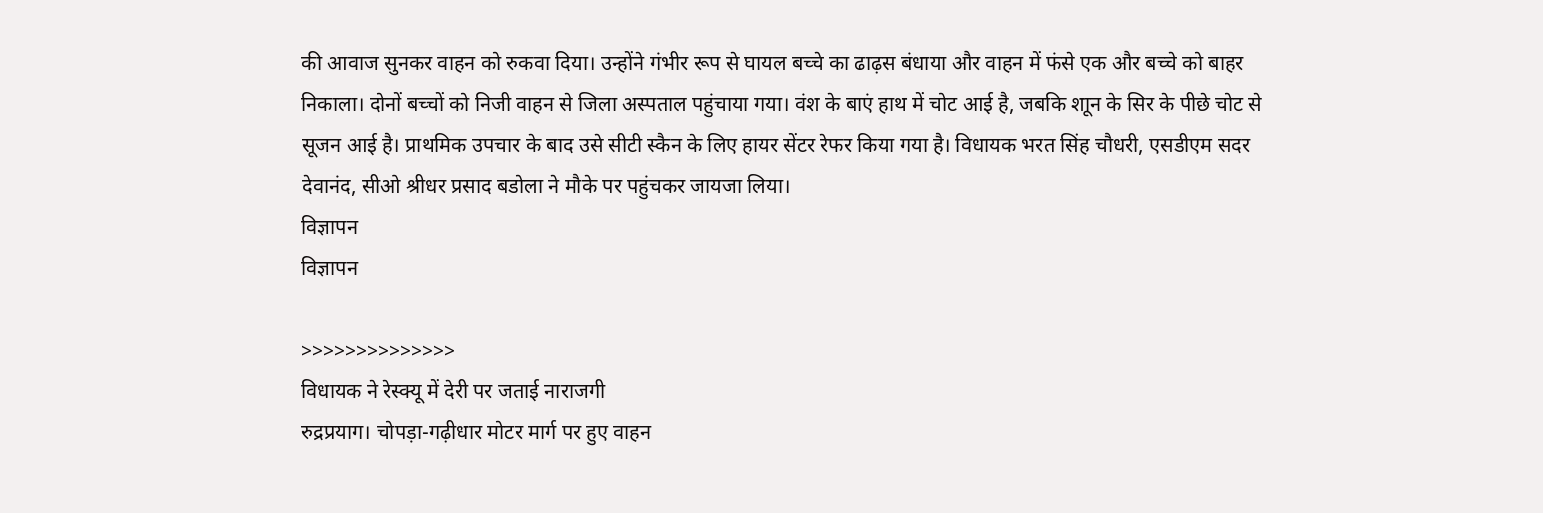की आवाज सुनकर वाहन को रुकवा दिया। उन्होंने गंभीर रूप से घायल बच्चे का ढाढ़स बंधाया और वाहन में फंसे एक और बच्चे को बाहर निकाला। दोनों बच्चों को निजी वाहन से जिला अस्पताल पहुंचाया गया। वंश के बाएं हाथ में चोट आई है, जबकि शाून के सिर के पीछे चोट से सूजन आई है। प्राथमिक उपचार के बाद उसे सीटी स्कैन के लिए हायर सेंटर रेफर किया गया है। विधायक भरत सिंह चौधरी, एसडीएम सदर देवानंद, सीओ श्रीधर प्रसाद बडोला ने मौके पर पहुंचकर जायजा लिया।
विज्ञापन
विज्ञापन

>>>>>>>>>>>>>>
विधायक ने रेस्क्यू में देरी पर जताई नाराजगी
रुद्रप्रयाग। चोपड़ा-गढ़ीधार मोटर मार्ग पर हुए वाहन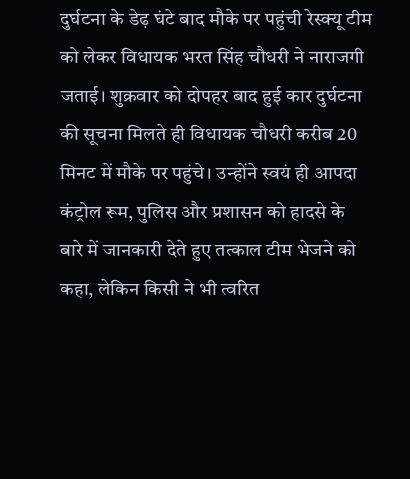दुर्घटना के डेढ़ घंटे बाद मौके पर पहुंची रेस्क्यू टीम को लेकर विधायक भरत सिंह चौधरी ने नाराजगी जताई। शुक्रवार को दोपहर बाद हुई कार दुर्घटना की सूचना मिलते ही विधायक चौधरी करीब 20 मिनट में मौके पर पहुंचे। उन्होंने स्वयं ही आपदा कंट्रोल रूम, पुलिस और प्रशासन को हादसे के बारे में जानकारी देते हुए तत्काल टीम भेजने को कहा, लेकिन किसी ने भी त्वरित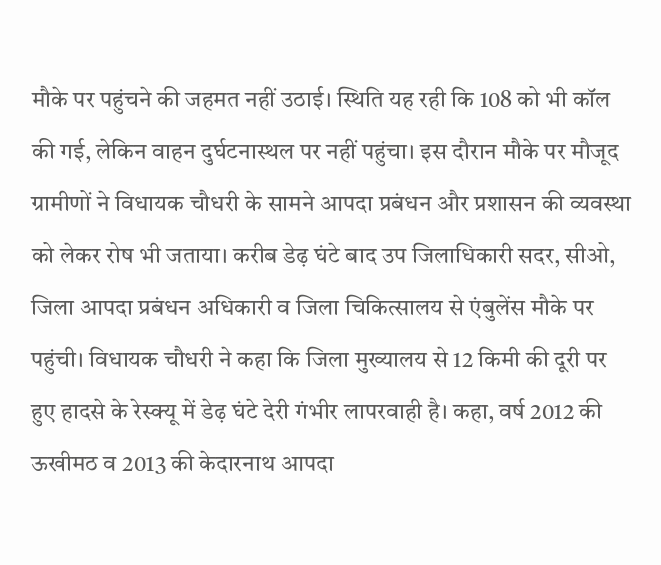मौके पर पहुंचने की जहमत नहीं उठाई। स्थिति यह रही कि 108 को भी कॉल की गई, लेकिन वाहन दुर्घटनास्थल पर नहीं पहुंचा। इस दौरान मौके पर मौजूद ग्रामीणों ने विधायक चौधरी के सामने आपदा प्रबंधन और प्रशासन की व्यवस्था को लेकर रोष भी जताया। करीब डेढ़ घंटे बाद उप जिलाधिकारी सदर, सीओ, जिला आपदा प्रबंधन अधिकारी व जिला चिकित्सालय से एंबुलेंस मौके पर पहुंची। विधायक चौधरी ने कहा कि जिला मुख्यालय से 12 किमी की दूरी पर हुए हादसे के रेस्क्यू में डेढ़ घंटे देरी गंभीर लापरवाही है। कहा, वर्ष 2012 की ऊखीमठ व 2013 की केदारनाथ आपदा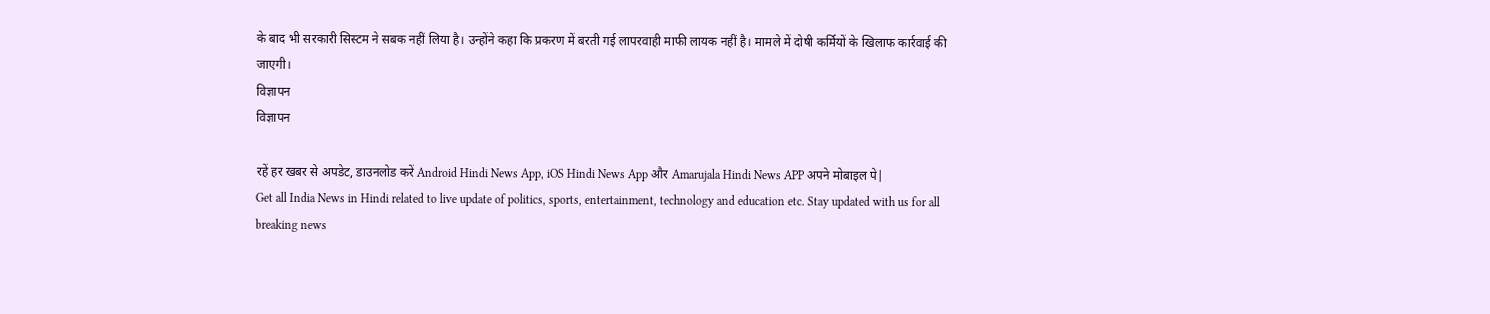के बाद भी सरकारी सिस्टम ने सबक नहीं लिया है। उन्होंने कहा कि प्रकरण में बरती गई लापरवाही माफी लायक नहीं है। मामले में दोषी कर्मियों के खिलाफ कार्रवाई की जाएगी।
विज्ञापन
विज्ञापन

रहें हर खबर से अपडेट, डाउनलोड करें Android Hindi News App, iOS Hindi News App और Amarujala Hindi News APP अपने मोबाइल पे|
Get all India News in Hindi related to live update of politics, sports, entertainment, technology and education etc. Stay updated with us for all breaking news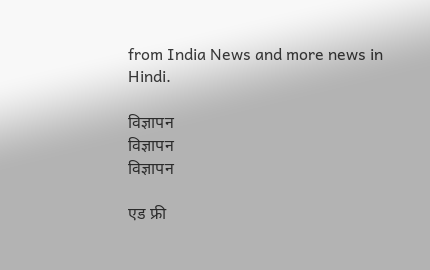from India News and more news in Hindi.

विज्ञापन
विज्ञापन
विज्ञापन

एड फ्री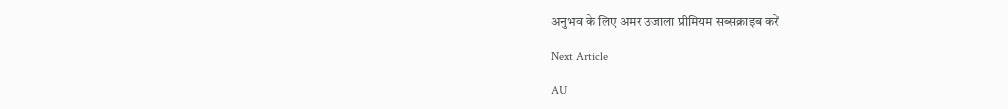अनुभव के लिए अमर उजाला प्रीमियम सब्सक्राइब करें

Next Article

AU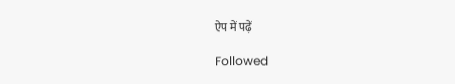ऐप में पढ़ें

Followed